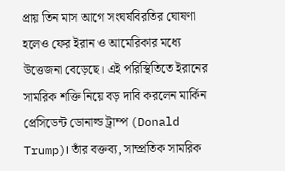প্রায় তিন মাস আগে সংঘর্ষবিরতির ঘোষণা হলেও ফের ইরান ও আমেরিকার মধ্যে উত্তেজনা বেড়েছে। এই পরিস্থিতিতে ইরানের সামরিক শক্তি নিয়ে বড় দাবি করলেন মার্কিন প্রেসিডেন্ট ডোনাল্ড ট্রাম্প (Donald Trump)। তাঁর বক্তব্য, সাম্প্রতিক সামরিক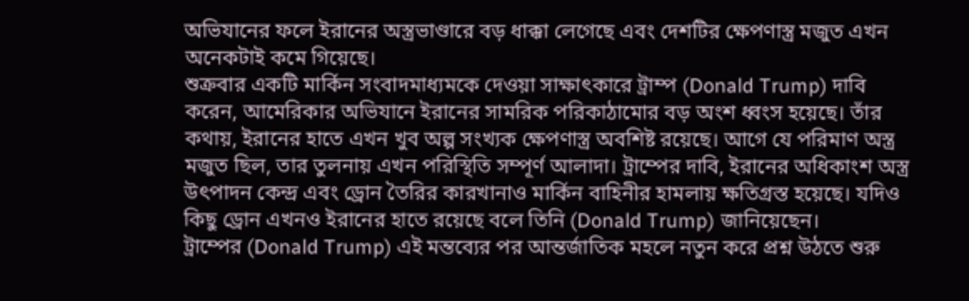অভিযানের ফলে ইরানের অস্ত্রভাণ্ডারে বড় ধাক্কা লেগেছে এবং দেশটির ক্ষেপণাস্ত্র মজুত এখন অনেকটাই কমে গিয়েছে।
শুক্রবার একটি মার্কিন সংবাদমাধ্যমকে দেওয়া সাক্ষাৎকারে ট্রাম্প (Donald Trump) দাবি করেন, আমেরিকার অভিযানে ইরানের সামরিক পরিকাঠামোর বড় অংশ ধ্বংস হয়েছে। তাঁর কথায়, ইরানের হাতে এখন খুব অল্প সংখ্যক ক্ষেপণাস্ত্র অবশিষ্ট রয়েছে। আগে যে পরিমাণ অস্ত্র মজুত ছিল, তার তুলনায় এখন পরিস্থিতি সম্পূর্ণ আলাদা। ট্রাম্পের দাবি, ইরানের অধিকাংশ অস্ত্র উৎপাদন কেন্দ্র এবং ড্রোন তৈরির কারখানাও মার্কিন বাহিনীর হামলায় ক্ষতিগ্রস্ত হয়েছে। যদিও কিছু ড্রোন এখনও ইরানের হাতে রয়েছে বলে তিনি (Donald Trump) জানিয়েছেন।
ট্রাম্পের (Donald Trump) এই মন্তব্যের পর আন্তর্জাতিক মহলে নতুন করে প্রশ্ন উঠতে শুরু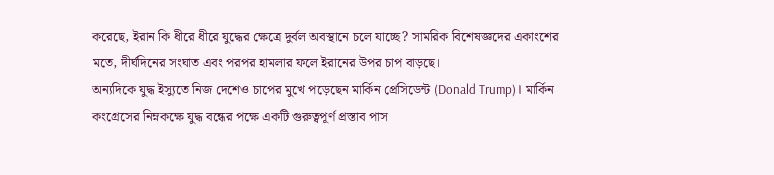করেছে, ইরান কি ধীরে ধীরে যুদ্ধের ক্ষেত্রে দুর্বল অবস্থানে চলে যাচ্ছে? সামরিক বিশেষজ্ঞদের একাংশের মতে, দীর্ঘদিনের সংঘাত এবং পরপর হামলার ফলে ইরানের উপর চাপ বাড়ছে।
অন্যদিকে যুদ্ধ ইস্যুতে নিজ দেশেও চাপের মুখে পড়েছেন মার্কিন প্রেসিডেন্ট (Donald Trump)। মার্কিন কংগ্রেসের নিম্নকক্ষে যুদ্ধ বন্ধের পক্ষে একটি গুরুত্বপূর্ণ প্রস্তাব পাস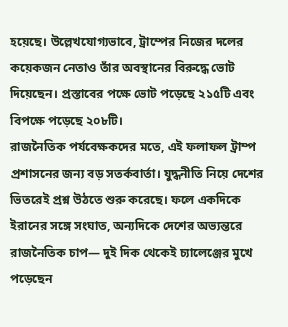হয়েছে। উল্লেখযোগ্যভাবে, ট্রাম্পের নিজের দলের কয়েকজন নেতাও তাঁর অবস্থানের বিরুদ্ধে ভোট দিয়েছেন। প্রস্তাবের পক্ষে ভোট পড়েছে ২১৫টি এবং বিপক্ষে পড়েছে ২০৮টি।
রাজনৈতিক পর্যবেক্ষকদের মতে, এই ফলাফল ট্রাম্প প্রশাসনের জন্য বড় সতর্কবার্তা। যুদ্ধনীতি নিয়ে দেশের ভিতরেই প্রশ্ন উঠতে শুরু করেছে। ফলে একদিকে ইরানের সঙ্গে সংঘাত, অন্যদিকে দেশের অভ্যন্তরে রাজনৈতিক চাপ— দুই দিক থেকেই চ্যালেঞ্জের মুখে পড়েছেন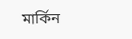মার্কিন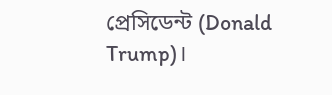প্রেসিডেন্ট (Donald Trump)।